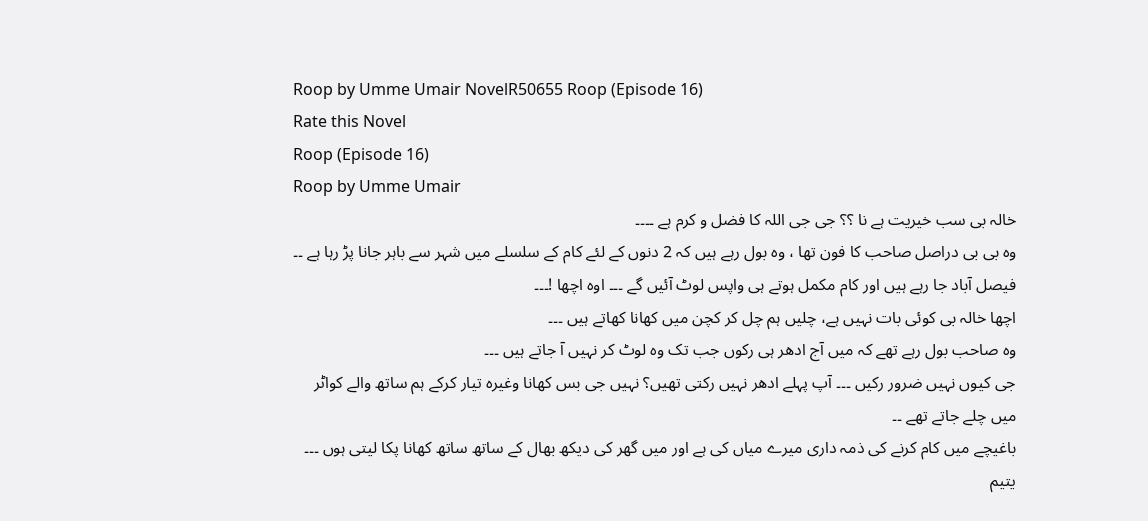Roop by Umme Umair NovelR50655 Roop (Episode 16)
Rate this Novel
Roop (Episode 16)
Roop by Umme Umair
خالہ بی سب خیریت ہے نا ؟؟ جی جی اللہ کا فضل و کرم ہے ۔۔۔۔
وہ بی بی دراصل صاحب کا فون تھا ، وہ بول رہے ہیں کہ 2 دنوں کے لئے کام کے سلسلے میں شہر سے باہر جانا پڑ رہا ہے ۔۔ فیصل آباد جا رہے ہیں اور کام مکمل ہوتے ہی واپس لوٹ آئیں گے ۔۔۔ اوہ اچھا !۔۔۔
اچھا خالہ بی کوئی بات نہیں ہے، چلیں ہم چل کر کچن میں کھانا کھاتے ہیں ۔۔۔
وہ صاحب بول رہے تھے کہ میں آج ادھر ہی رکوں جب تک وہ لوٹ کر نہیں آ جاتے ہیں ۔۔۔
جی کیوں نہیں ضرور رکیں ۔۔۔ آپ پہلے ادھر نہیں رکتی تھیں؟ نہیں جی بس کھانا وغیرہ تیار کرکے ہم ساتھ والے کواٹر میں چلے جاتے تھے ۔۔
باغیچے میں کام کرنے کی ذمہ داری میرے میاں کی ہے اور میں گھر کی دیکھ بھال کے ساتھ ساتھ کھانا پکا لیتی ہوں ۔۔۔
یتیم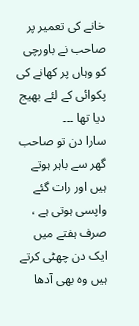خانے کی تعمیر پر صاحب نے باورچی کو وہاں پر کھانے کی پکوائی کے لئے بھیج دیا تھا ۔۔۔
سارا دن تو صاحب گھر سے باہر ہوتے ہیں اور رات گئے واپسی ہوتی ہے ، صرف ہفتے میں ایک دن چھٹی کرتے ہیں وہ بھی آدھا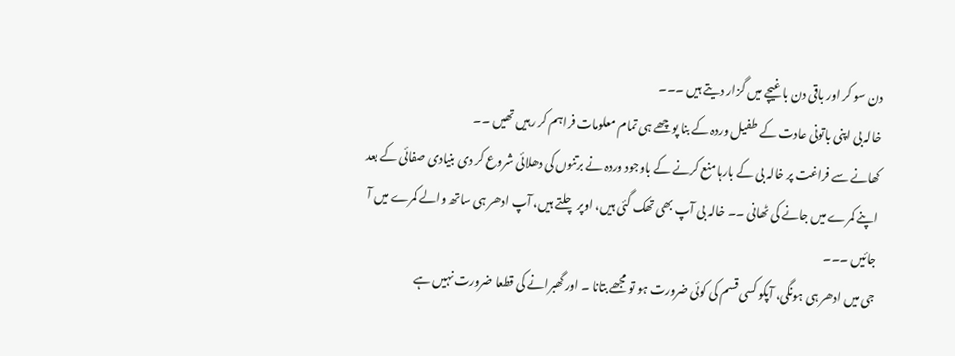دن سو کر اور باقی دن باغیچے میں گزار دیتے ہیں ۔۔۔
خالہ بی اپنی باتونی عادت کے طفیل وردہ کے بنا پوچھے ہی تمام معلومات فراہم کر رہیں تھیں ۔۔
کھانے سے فراغت پر خالہ بی کے بارہا منع کرنے کے باوجود وردہ نے برتنوں کی دھلائی شروع کر دی بنیادی صفائی کے بعد اپنے کمرے میں جانے کی ٹھانی ۔۔ خالہ بی آپ بھی تھک گئی ہیں، اوپر چلتے ہیں، آپ ادھر ہی ساتھ والے کمرے میں آ جائیں ۔۔۔
جی میں ادھر ہی ہونگی، آپکو کسی قسم کی کوئی ضرورت ہو تو مجھے بتانا ۔ اور گھبرانے کی قطعا ضرورت نہیں ہے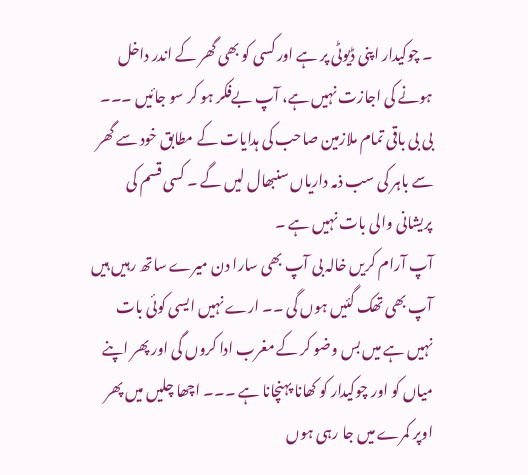۔ چوکیدار اپنی ڈیوٹی پر ہے اور کسی کو بھی گھر کے اندر داخل ہونے کی اجازت نہیں ہے، آپ بےفکر ہو کر سو جائیں ۔۔۔
بی بی باقی تمام ملازمین صاحب کی ہدایات کے مطابق خود سے گھر سے باہر کی سب ذمہ داریاں سنبھال لیں گے ۔ کسی قسم کی پریشانی والی بات نہیں ہے ۔
آپ آرام کریں خالہ بی آپ بھی سارا دن میرے ساتھ رہیں ہیں آپ بھی تھک گئیں ہوں گی ۔۔ ارے نہیں ایسی کوئی بات نہیں ہے میں بس وضو کر کے مغرب ادا کروں گی اور پھر اپنے میاں کو اور چوکیدار کو کھانا پہنچانا ہے ۔۔۔ اچھا چلیں میں پھر اوپر کمرے میں جا رہی ہوں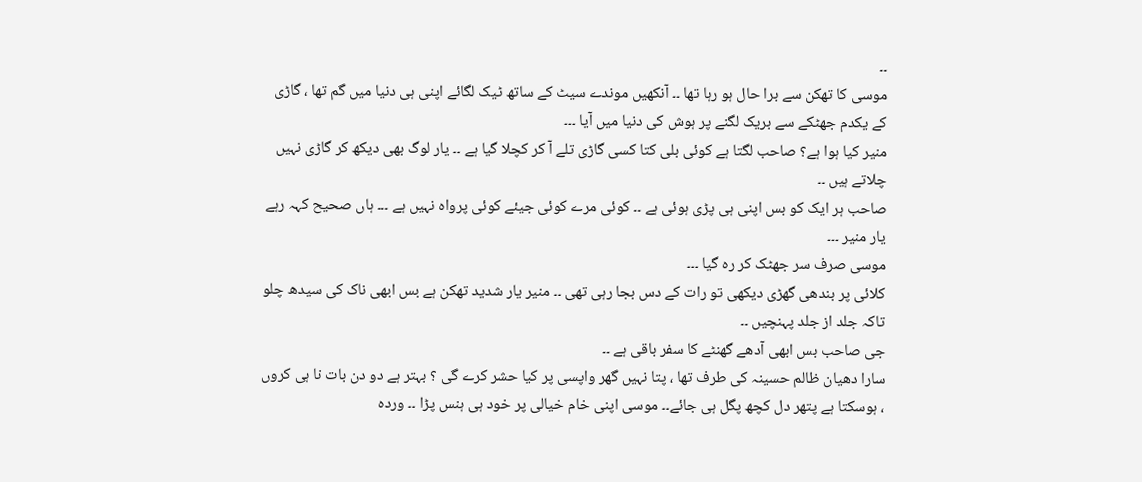۔۔
موسی کا تھکن سے برا حال ہو رہا تھا ۔۔ آنکھیں موندے سیٹ کے ساتھ ٹیک لگائے اپنی ہی دنیا میں گم تھا ، گاڑی کے یکدم جھٹکے سے بریک لگنے پر ہوش کی دنیا میں آیا ۔۔۔
منیر کیا ہوا ہے؟ صاحب لگتا ہے کوئی بلی کتا کسی گاڑی تلے آ کر کچلا گیا ہے ۔۔ یار لوگ بھی دیکھ کر گاڑی نہیں چلاتے ہیں ۔۔
صاحب ہر ایک کو بس اپنی ہی پڑی ہوئی ہے ۔۔ کوئی مرے کوئی جیئے کوئی پرواہ نہیں ہے ۔۔۔ ہاں صحیح کہہ رہے یار منیر ۔۔۔
موسی صرف سر جھٹک کر رہ گیا ۔۔۔
کلائی پر بندھی گھڑی دیکھی تو رات کے دس بجا رہی تھی ۔۔ منیر یار شدید تھکن ہے بس ابھی ناک کی سیدھ چلو تاکہ جلد از جلد پہنچیں ۔۔
جی صاحب بس ابھی آدھے گھنٹے کا سفر باقی ہے ۔۔
سارا دھیان ظالم حسینہ کی طرف تھا ، پتا نہیں گھر واپسی پر کیا حشر کرے گی ؟ بہتر ہے دو دن بات نا ہی کروں ، ہوسکتا ہے پتھر دل کچھ پگل ہی جائے۔۔ موسی اپنی خام خیالی پر خود ہی ہنس پڑا ۔۔ وردہ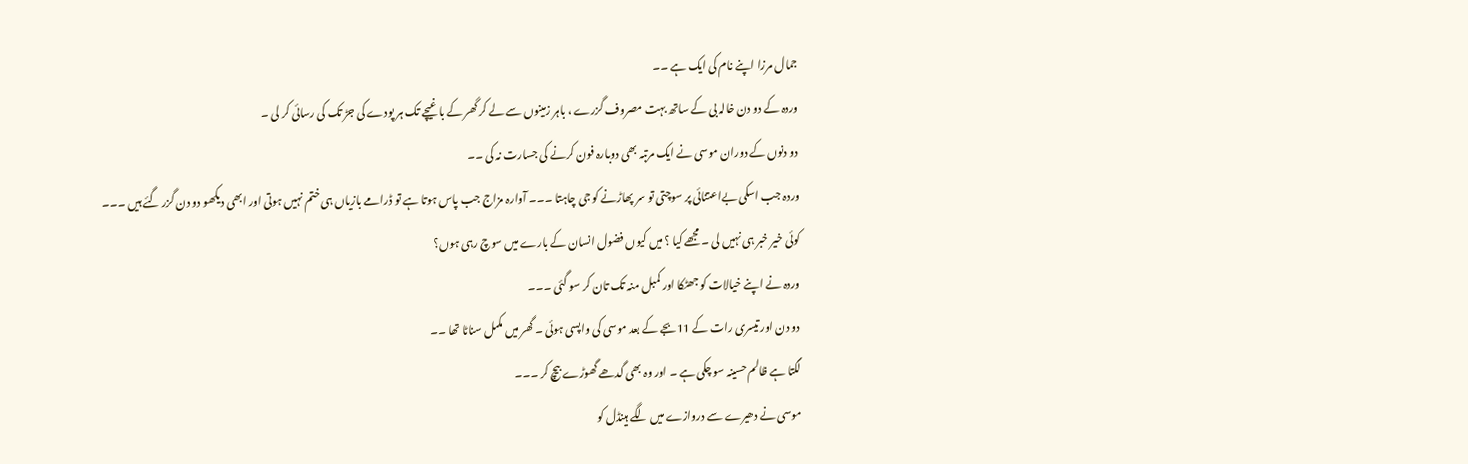جمال مرزا اپنے نام کی ایک ہے ۔۔
وردہ کے دو دن خالہ بی کے ساتھ بہت مصروف گزرے ، باہر زمینوں سے لے کر گھر کے باغیچے تک ہر پودے کی جڑ تک کی رسائی کر لی ۔
دو دنوں کے دوران موسی نے ایک مرتبہ بھی دوبارہ فون کرنے کی جسارت نہ کی ۔۔
وردہ جب اسکی بےاعتنائی پر سوچتی تو سر پھاڑنے کو جی چاہتا ۔۔۔ آوارہ مزاج جب پاس ہوتا ہے تو ڈرامے بازیاں ہی ختم نہیں ہوتی اور ابھی دیکھو دو دن گزر گئے ہیں ۔۔۔
کوئی خیر خبر ہی نہیں لی ۔ مجھے کیا ؟ میں کیوں فضول انسان کے بارے میں سوچ رہی ہوں؟
وردہ نے اپنے خیالات کو جھٹکا اور کمبل منہ تک تان کر سو گئی ۔۔۔
دو دن اور تیسری رات کے 11بجے کے بعد موسی کی واپسی ہوئی ۔ گھر میں مکمل سناٹا تھا ۔۔
لگتا ہے ظالم حسینہ سو چکی ہے ۔ اور وہ بھی گدھے گھوڑے بیچ کر ۔۔۔
موسی نے دھیرے سے دروازے میں لگے ہینڈل کو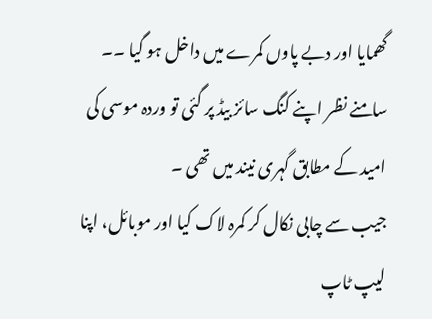گھمایا اور دبے پاوں کمرے میں داخل ہو گیا ۔۔
سامنے نظر اپنے کنگ سائز بیڈ پر گئی تو وردہ موسی کی امید کے مطابق گہری نیند میں تھی ۔
جیب سے چابی نکال کر کمرہ لاک کیا اور موبائل، اپنا لیپ ٹاپ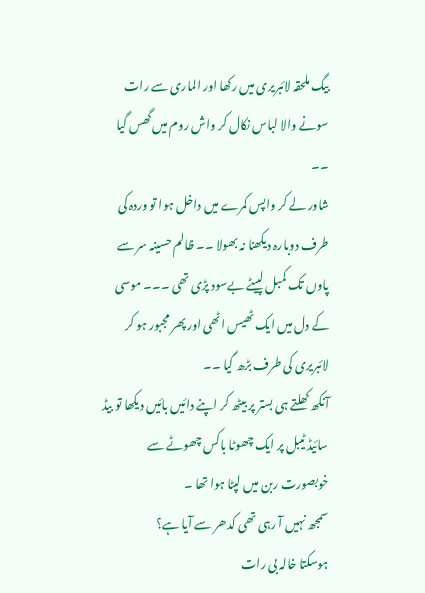بیگ ملحقہ لائبریری میں رکھا اور الماری سے رات سونے والا لباس نکال کر واش روم میں گھس گیا ۔۔
شاور لے کر واپس کمرے میں داخل ہوا تو وردہ کی طرف دوبارہ دیکھنا نہ بھولا ۔۔ ظالم حسینہ سر سے پاوں تک کمبل لپیٹے بےسود پڑی تھی ۔۔۔ موسی کے دل میں ایک ٹھیس اٹھی اور پھر مجبور ہو کر لائبریری کی طرف بڑھ گیا ۔۔
آنکھ کھلتے ہی بستر پر بیٹھ کر اپنے دائیں بائیں دیکھا تو بیڈ سائیڈ ٹیبل پر ایک چھوٹا باکس چھوٹے سے خوبصورت ربن میں لپٹا ہوا تھا ۔
سمجھ نہیں آ رہی تھی کدھر سے آیا ہے؟
ہوسکتا خالہ بی رات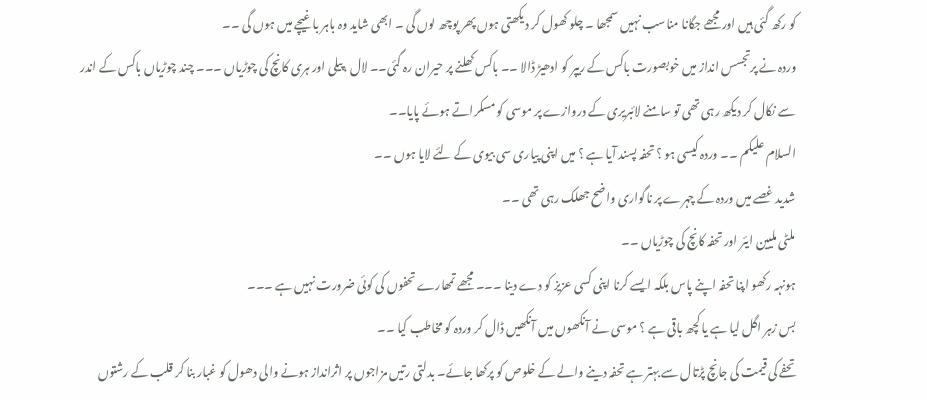کو رکھ گئی ہیں اور مجھے جگانا مناسب نہیں سمجھا ۔ چلو کھول کر دیکھتی ہوں پھر پوچھ لوں گی ۔ ابھی شاید وہ باہر باغیچے میں ہوں گی ۔۔
وردہ نے پرتجسس انداز میں خوبصورت باکس کے ریپر کو ادھیڑ ڈالا ۔۔ باکس کھلنے پر حیران رہ گئی۔۔ لال ،پیلی اور ہری کانچ کی چوڑیاں ۔۔۔ چند چوڑیاں باکس کے اندر سے نکال کر دیکھ رہی تھی تو سامنے لائبریری کے دروازے پر موسی کو مسکراتے ہوئے پایا۔۔
السلام علیکم ۔۔ وردہ کیسی ہو ؟ تحفہ پسند آیا ہے ؟ میں اپنی پیاری سی بیوی کے لئے لایا ہوں ۔۔
شدید غصے میں وردہ کے چہرے پر ناگواری واضح جھلک رہی تھی ۔۔
ملٹی ملیین ایئر اور تحفہ کانچ کی چوڑیاں ۔۔
ہونہہ رکھو اپنا تحفہ اپنے پاس بلکہ ایسے کرنا اپنی کسی عزیز کو دے دینا ۔۔۔ مجھے تمھارے تحفوں کی کوئی ضرورت نہیں ہے ۔۔۔
بس زہر اگل لیا ہے یا کچھ باقی ہے ؟ موسی نے آنکھوں میں آنکھیں ڈال کر وردہ کو مخاطب کیا ۔۔
تحفے کی قیمت کی جانچ پڑتال سے بہتر ہے تحفہ دینے والے کے خلوص کو پرکھا جائے۔ بدلتی رتیں مزاجوں پر اثرانداز ہونے والی دھول کو غبار بنا کر قلب کے رشتوں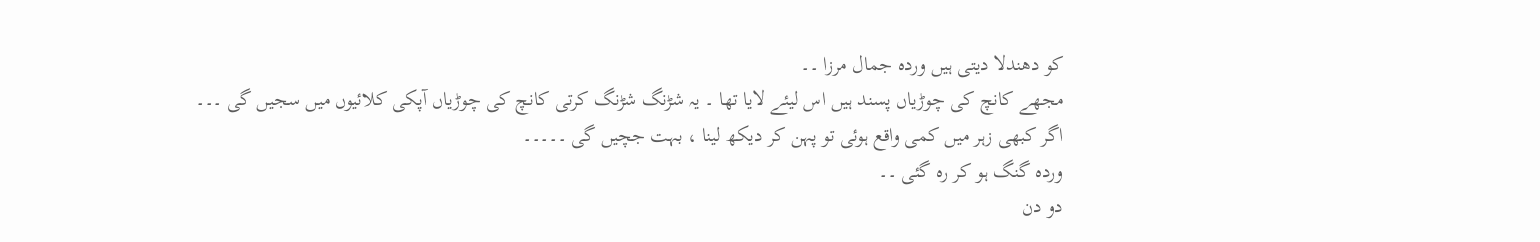کو دھندلا دیتی ہیں وردہ جمال مرزا ۔۔
مجھے کانچ کی چوڑیاں پسند ہیں اس لیئے لایا تھا ۔ یہ شڑنگ شڑنگ کرتی کانچ کی چوڑیاں آپکی کلائیوں میں سجیں گی ۔۔۔
اگر کبھی زہر میں کمی واقع ہوئی تو پہن کر دیکھ لینا ، بہت جچیں گی ۔۔۔۔۔
وردہ گنگ ہو کر رہ گئی ۔۔
دو دن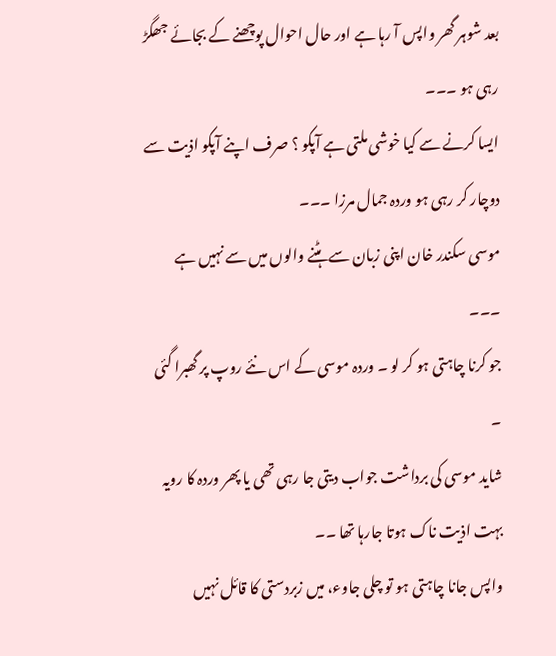بعد شوہر گھر واپس آ رہا ہے اور حال احوال پوچھنے کے بجائے جھگڑ رہی ہو ۔۔۔
ایسا کرنے سے کیا خوشی ملتی ہے آپکو ؟ صرف اپنے آپکو اذیت سے دوچار کر رہی ہو وردہ جمال مرزا ۔۔۔
موسی سکندر خان اپنی زبان سے ہٹنے والوں میں سے نہیں ہے ۔۔۔
جو کرنا چاہتی ہو کر لو ۔ وردہ موسی کے اس نئے روپ پر گھبرا گئی ۔
شاید موسی کی برداشت جواب دیتی جا رہی تھی یا پھر وردہ کا رویہ بہت اذیت ناک ہوتا جارہا تھا ۔۔
واپس جانا چاہتی ہو تو چلی جاوء، میں زبردستی کا قائل نہیں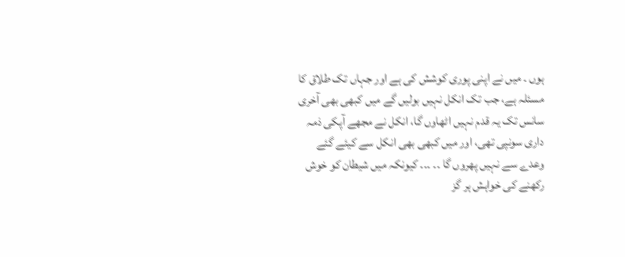ہوں ۔ میں نے اپنی پوری کوشش کی ہے اور جہاں تک طلاق کا مسئلہ ہے، جب تک انکل نہیں بولیں گے میں کبھی بھی آخری سانس تک یہ قدم نہیں اٹھاوں گا، انکل نے مجھے آپکی ذمہ داری سونپی تھی، اور میں کبھی بھی انکل سے کیئے گئے وعدے سے نہیں پھروں گا ۔۔ ۔۔۔ کیونکہ میں شیطان کو خوش رکھنے کی خواہش ہر گز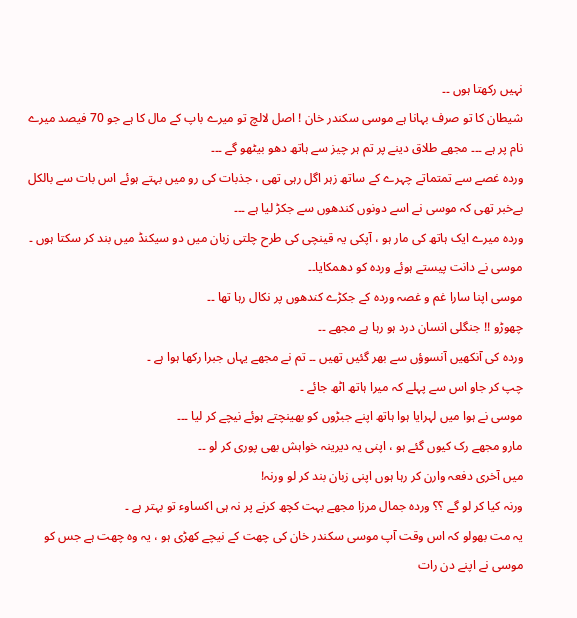نہیں رکھتا ہوں ۔۔
شیطان کا تو صرف بہانا ہے موسی سکندر خان ! اصل لالچ تو میرے باپ کے مال کا ہے جو 70 فیصد میرے نام پر ہے ۔۔۔ مجھے طلاق دینے پر تم ہر چیز سے ہاتھ دھو بیٹھو گے ۔۔۔
وردہ غصے سے تمتماتے چہرے کے ساتھ زہر اگل رہی تھی ، جذبات کی رو میں بہتے ہوئے اس بات سے بالکل بےخبر تھی کہ موسی نے اسے دونوں کندھوں سے جکڑ لیا ہے ۔۔۔
وردہ میرے ایک ہاتھ کی مار ہو ، آپکی یہ قینچی کی طرح چلتی زبان میں دو سیکنڈ میں بند کر سکتا ہوں ۔ موسی نے دانت پیستے ہوئے وردہ کو دھمکایا۔۔
موسی اپنا سارا غم و غصہ وردہ کے جکڑے کندھوں پر نکال رہا تھا ۔۔
چھوڑو !! جنگلی انسان درد ہو رہا ہے مجھے ۔۔
وردہ کی آنکھیں آنسوؤں سے بھر گئیں تھیں ۔۔ تم نے مجھے یہاں جبرا رکھا ہوا ہے ۔
چپ کر جاو اس سے پہلے کہ میرا ہاتھ اٹھ جائے ۔
موسی نے ہوا میں لہرایا ہوا ہاتھ اپنے جبڑوں کو بھینچتے ہوئے نیچے کر لیا ۔۔۔
مارو مجھے رک کیوں گئے ہو ، اپنی یہ دیرینہ خواہش بھی پوری کر لو ۔۔
میں آخری دفعہ وارن کر رہا ہوں اپنی زبان بند کر لو ورنہ!
ورنہ کیا کر لو گے ؟؟ وردہ جمال مرزا مجھے بہت کچھ کرنے پر نہ ہی اکساوء تو بہتر ہے ۔
یہ مت بھولو کہ اس وقت آپ موسی سکندر خان کی چھت کے نیچے کھڑی ہو ، یہ وہ چھت ہے جس کو موسی نے اپنے دن رات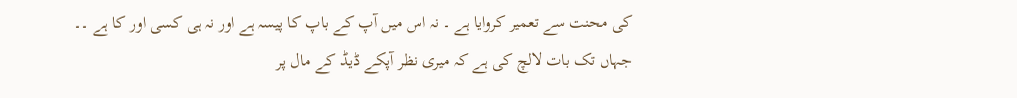کی محنت سے تعمیر کروایا ہے ۔ نہ اس میں آپ کے باپ کا پیسہ ہے اور نہ ہی کسی اور کا ہے ۔۔
جہاں تک بات لالچ کی ہے کہ میری نظر آپکے ڈیڈ کے مال پر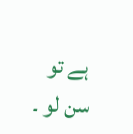ہے تو سن لو ۔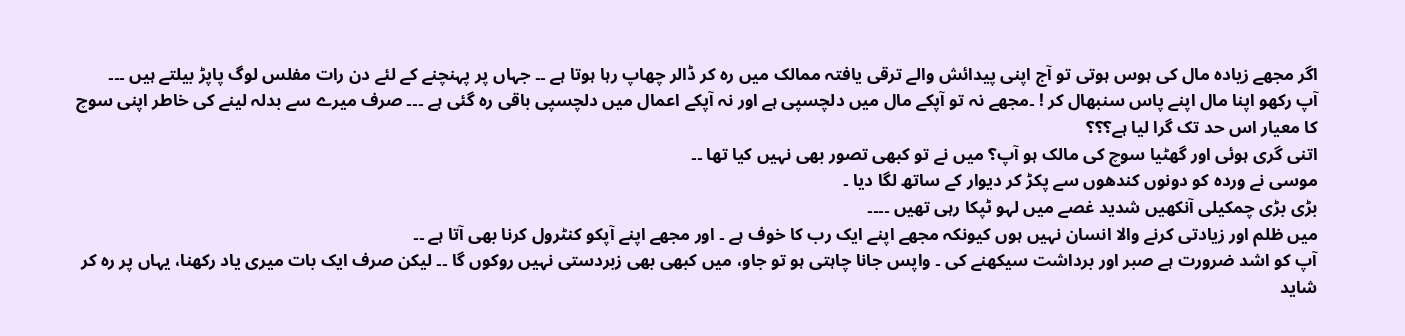اگر مجھے زیادہ مال کی ہوس ہوتی تو آج اپنی پیدائش والے ترقی یافتہ ممالک میں رہ کر ڈالر چھاپ رہا ہوتا ہے ۔۔ جہاں پر پہنچنے کے لئے دن رات مفلس لوگ پاپڑ بیلتے ہیں ۔۔۔
آپ رکھو اپنا مال اپنے پاس سنبھال کر ! ۔مجھے نہ تو آپکے مال میں دلچسپی ہے اور نہ آپکے اعمال میں دلچسپی باقی رہ گئی ہے ۔۔۔ صرف میرے سے بدلہ لینے کی خاطر اپنی سوچ کا معیار اس حد تک گرا لیا ہے؟؟؟
اتنی گری ہوئی اور گھٹیا سوچ کی مالک ہو آپ؟ میں نے تو کبھی تصور بھی نہیں کیا تھا ۔۔
موسی نے وردہ کو دونوں کندھوں سے پکڑ کر دیوار کے ساتھ لگا دیا ۔
بڑی بڑی چمکیلی آنکھیں شدید غصے میں لہو ٹپکا رہی تھیں ۔۔۔۔
میں ظلم اور زیادتی کرنے والا انسان نہیں ہوں کیونکہ مجھے اپنے ایک رب کا خوف ہے ۔ اور مجھے اپنے آپکو کنٹرول کرنا بھی آتا ہے ۔۔
آپ کو اشد ضرورت ہے صبر اور برداشت سیکھنے کی ۔ واپس جانا چاہتی ہو تو جاو، میں کبھی بھی زبردستی نہیں روکوں گا ۔۔ لیکن صرف ایک بات میری یاد رکھنا، یہاں پر رہ کر شاید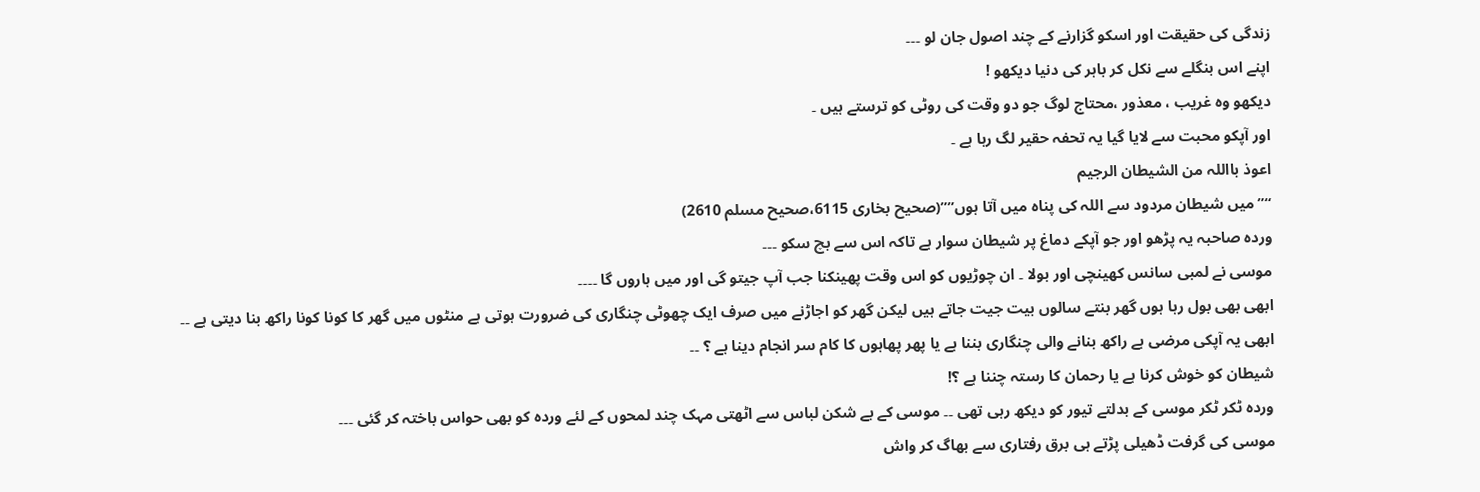زندگی کی حقیقت اور اسکو گزارنے کے چند اصول جان لو ۔۔۔
اپنے اس بنگلے سے نکل کر باہر کی دنیا دیکھو !
دیکھو وہ غریب ، معذور ،محتاج لوگ جو دو وقت کی روٹی کو ترستے ہیں ۔
اور آپکو محبت سے لایا گیا یہ تحفہ حقیر لگ رہا ہے ۔
اعوذ بااللہ من الشیطان الرجیم
“”میں شیطان مردود سے اللہ کی پناہ میں آتا ہوں””(صحیح بخاری 6115،صحیح مسلم 2610)
وردہ صاحبہ یہ پڑھو اور جو آپکے دماغ پر شیطان سوار ہے تاکہ اس سے بچ سکو ۔۔۔
موسی نے لمبی سانس کھینچی اور بولا ۔ ان چوڑیوں کو اس وقت پھینکنا جب آپ جیتو گی اور میں ہاروں گا ۔۔۔۔
ابھی بھی بول رہا ہوں گھر بنتے سالوں بیت جیت جاتے ہیں لیکن گھر کو اجاڑنے میں صرف ایک چھوٹی چنگاری کی ضرورت ہوتی ہے منٹوں میں گھر کا کونا کونا راکھ بنا دیتی ہے ۔۔
ابھی یہ آپکی مرضی ہے راکھ بنانے والی چنگاری بننا ہے یا پھر پھاہوں کا کام سر انجام دینا ہے ؟ ۔۔
شیطان کو خوش کرنا ہے یا رحمان کا رستہ چننا ہے ؟!
وردہ ٹکر ٹکر موسی کے بدلتے تیور کو دیکھ رہی تھی ۔۔ موسی کے بے شکن لباس سے اٹھتی مہک چند لمحوں کے لئے وردہ کو بھی حواس باختہ کر گئی ۔۔۔
موسی کی گرفت ڈھیلی پڑتے ہی برق رفتاری سے بھاگ کر واش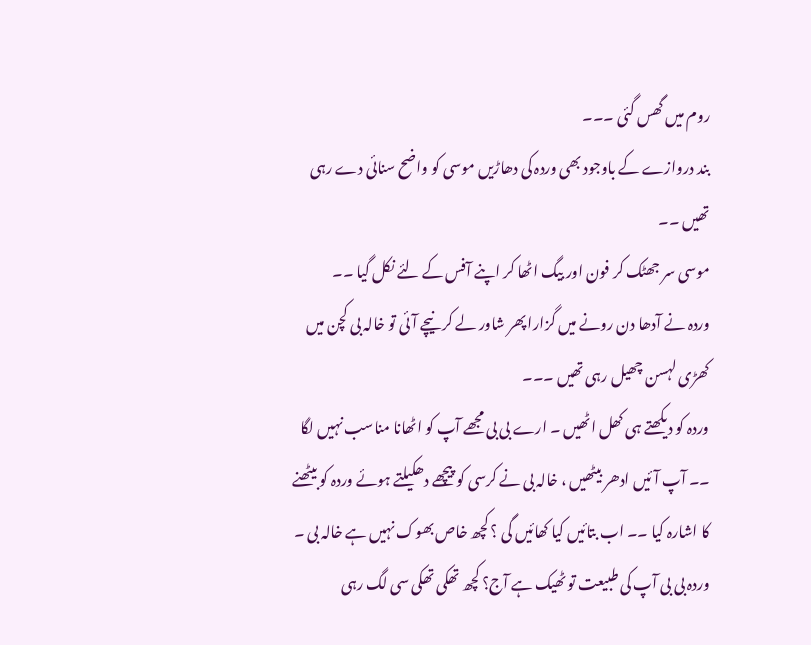روم میں گھس گئی ۔۔۔
بند دروازے کے باوجود بھی وردہ کی دھاڑیں موسی کو واضح سنائی دے رہی تھیں ۔۔
موسی سر جھٹک کر فون اور بیگ اٹھا کر اپنے آفس کے لئے نکل گیا ۔۔
وردہ نے آدھا دن رونے میں گزارا پھر شاور لے کر نیچے آئی تو خالہ بی کچن میں کھڑی لہسن چھیل رہی تھیں ۔۔۔
وردہ کو دیکھتے ہی کھل اٹھیں ۔ ارے بی بی مجھے آپ کو اٹھانا مناسب نہیں لگا ۔۔ آپ آئیں ادھر بیٹھیں ، خالہ بی نے کرسی کو پیچھے دھکیلتے ہوئے وردہ کو بیٹھنے کا اشارہ کیا ۔۔ اب بتائیں کیا کھائیں گی ؟ کچھ خاص بھوک نہیں ہے خالہ بی ۔
وردہ بی بی آپ کی طبیعت تو ٹھیک ہے آج؟ کچھ تھکی تھکی سی لگ رہی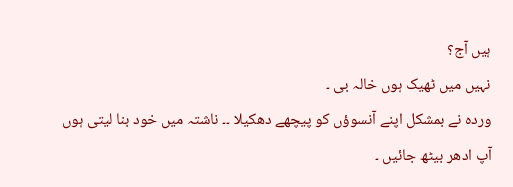ہیں آج؟
نہیں میں ٹھیک ہوں خالہ بی ۔
وردہ نے بمشکل اپنے آنسوؤں کو پیچھے دھکیلا ۔۔ ناشتہ میں خود بنا لیتی ہوں آپ ادھر بیٹھ جائیں ۔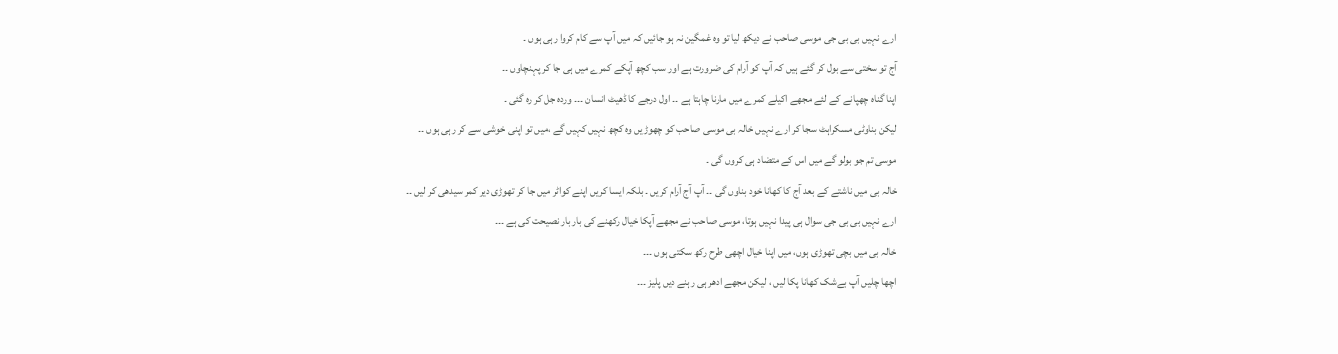ارے نہیں بی بی جی موسی صاحب نے دیکھ لیا تو وہ غمگین نہ ہو جائیں کہ میں آپ سے کام کروا رہی ہوں ۔
آج تو سختی سے بول کر گئے ہیں کہ آپ کو آرام کی ضرورت ہے اور سب کچھ آپکے کمرے میں ہی جا کر پہنچاوں ۔۔
اپنا گناہ چھپانے کے لئے مجھے اکیلے کمرے میں مارنا چاہتا ہے ۔۔ اول درجے کا ڈھیٹ انسان ۔۔۔ وردہ جل کر رہ گئی ۔
لیکن بناوٹی مسکراہٹ سجا کر ارے نہیں خالہ بی موسی صاحب کو چھوڑیں وہ کچھ نہیں کہیں گے ،میں تو اپنی خوشی سے کر رہی ہوں ۔۔
موسی تم جو بولو گے میں اس کے متضاد ہی کروں گی ۔
خالہ بی میں ناشتے کے بعد آج کا کھانا خود بناوں گی ۔۔ آپ آج آرام کریں ۔ بلکہ ایسا کریں اپنے کواٹر میں جا کر تھوڑی دیر کمر سیدھی کر لیں ۔۔
ارے نہیں بی بی جی سوال ہی پیدا نہیں ہوتا، موسی صاحب نے مجھے آپکا خیال رکھنے کی بار بار نصیحت کی ہے ۔۔۔
خالہ بی میں بچی تھوڑی ہوں، میں اپنا خیال اچھی طرح رکھ سکتی ہوں ۔۔۔
اچھا چلیں آپ بےشک کھانا پکا لیں ، لیکن مجھے ادھر ہی رہنے دیں پلیز ۔۔۔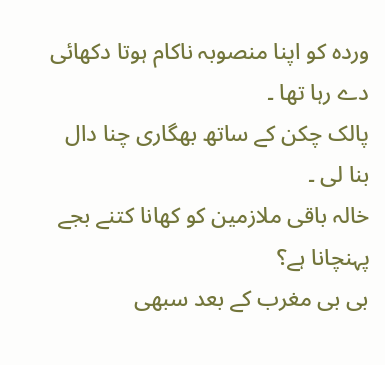وردہ کو اپنا منصوبہ ناکام ہوتا دکھائی دے رہا تھا ۔
پالک چکن کے ساتھ بھگاری چنا دال بنا لی ۔
خالہ باقی ملازمین کو کھانا کتنے بجے پہنچانا ہے؟
بی بی مغرب کے بعد سبھی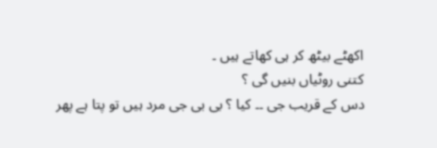اکھٹے بیٹھ کر ہی کھاتے ہیں ۔
کتنی روٹیاں بنیں گی ؟
دس کے قریب جی ۔۔ کیا ؟ بی بی جی مرد ہیں تو پتا ہے پھر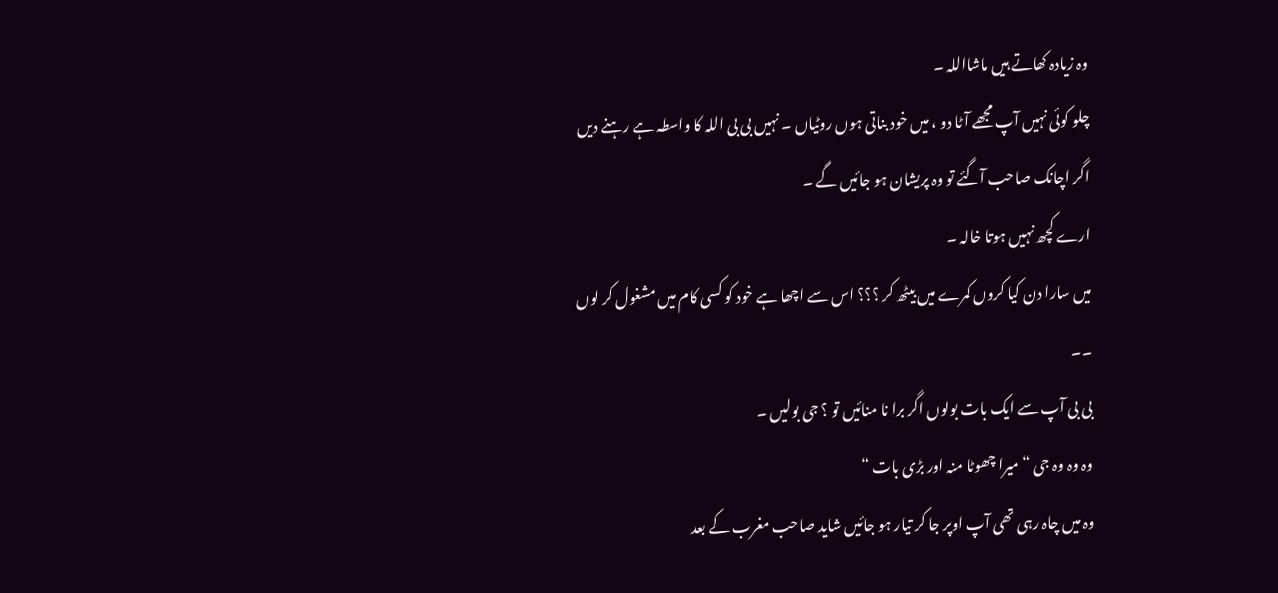وہ زیادہ کھاتے ہیں ماشااللہ ۔
چلو کوئی نہیں آپ مجھے آٹا دو ، میں خود بناتی ہوں روٹیاں ۔ نہیں بی بی اللہ کا واسطہ ہے رہنے دیں اگر اچانک صاحب آگئے تو وہ پریشان ہو جائیں گے ۔
ارے کچھ نہیں ہوتا خالہ ۔
میں سارا دن کیا کروں کمرے میں بیٹھ کر ؟؟؟ اس سے اچھا ہے خود کو کسی کام میں مشغول کر لوں ۔۔
بی بی آپ سے ایک بات بولوں اگر برا نا منائیں تو ؟ جی بولیں ۔
وہ وہ وہ جی “میرا چھوٹا منہ اور بڑی بات “
وہ میں چاہ رہی تھی آپ اوپر جا کر تیار ہو جائیں شاید صاحب مغرب کے بعد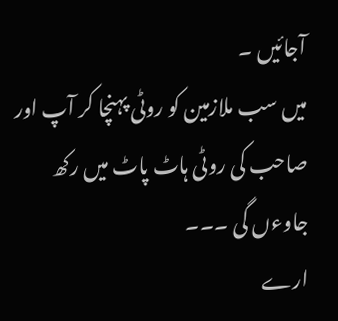آجائیں ۔
میں سب ملازمین کو روٹی پہنچا کر آپ اور صاحب کی روٹی ہاٹ پاٹ میں رکھ جاوءں گی ۔۔۔
ارے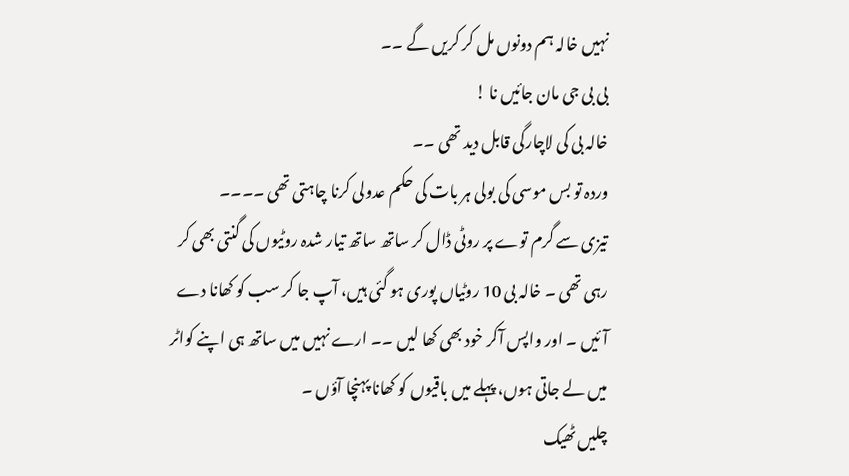نہیں خالہ ہم دونوں مل کر کریں گے ۔۔
بی بی جی مان جائیں نا !
خالہ بی کی لاچارگی قابل دید تھی ۔۔
وردہ تو بس موسی کی بولی ہر بات کی حکم عدولی کرنا چاہتی تھی ۔۔۔۔
تیزی سے گرم توے پر روٹی ڈال کر ساتھ ساتھ تیار شدہ روٹیوں کی گنتی بھی کر رہی تھی ۔ خالہ بی 10 روٹیاں پوری ہو گئی ہیں، آپ جا کر سب کو کھانا دے آئیں ۔ اور واپس آکر خود بھی کھا لیں ۔۔ ارے نہیں میں ساتھ ہی اپنے کواٹر میں لے جاتی ہوں، پہلے میں باقیوں کو کھانا پہنچا آؤں ۔
چلیں ٹھیک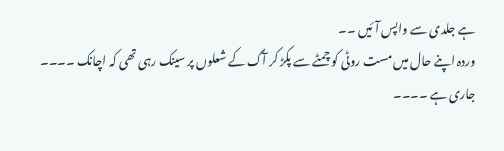ہے جلدی سے واپس آئیں ۔۔
وردہ اپنے حال میں مست روٹی کو چمٹے سے پکڑ کر آگ کے شعلوں پر سینک رہی تھی کہ اچانک ۔۔۔۔
جاری ہے ۔۔۔۔